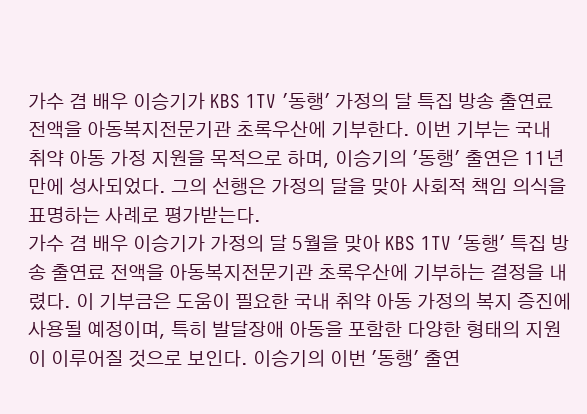가수 겸 배우 이승기가 KBS 1TV '동행' 가정의 달 특집 방송 출연료 전액을 아동복지전문기관 초록우산에 기부한다. 이번 기부는 국내 취약 아동 가정 지원을 목적으로 하며, 이승기의 '동행' 출연은 11년 만에 성사되었다. 그의 선행은 가정의 달을 맞아 사회적 책임 의식을 표명하는 사례로 평가받는다.
가수 겸 배우 이승기가 가정의 달 5월을 맞아 KBS 1TV '동행' 특집 방송 출연료 전액을 아동복지전문기관 초록우산에 기부하는 결정을 내렸다. 이 기부금은 도움이 필요한 국내 취약 아동 가정의 복지 증진에 사용될 예정이며, 특히 발달장애 아동을 포함한 다양한 형태의 지원이 이루어질 것으로 보인다. 이승기의 이번 '동행' 출연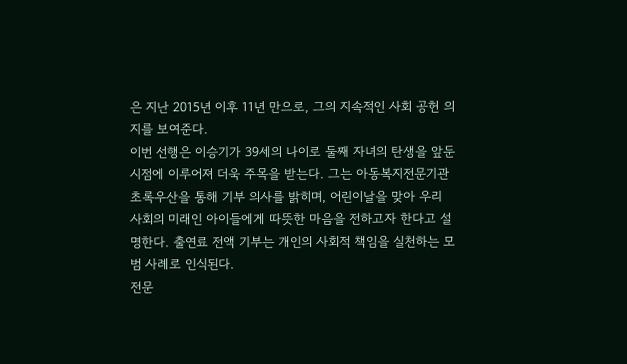은 지난 2015년 이후 11년 만으로, 그의 지속적인 사회 공헌 의지를 보여준다.
이번 선행은 이승기가 39세의 나이로 둘째 자녀의 탄생을 앞둔 시점에 이루어져 더욱 주목을 받는다. 그는 아동복지전문기관 초록우산을 통해 기부 의사를 밝히며, 어린이날을 맞아 우리 사회의 미래인 아이들에게 따뜻한 마음을 전하고자 한다고 설명한다. 출연료 전액 기부는 개인의 사회적 책임을 실천하는 모범 사례로 인식된다.
전문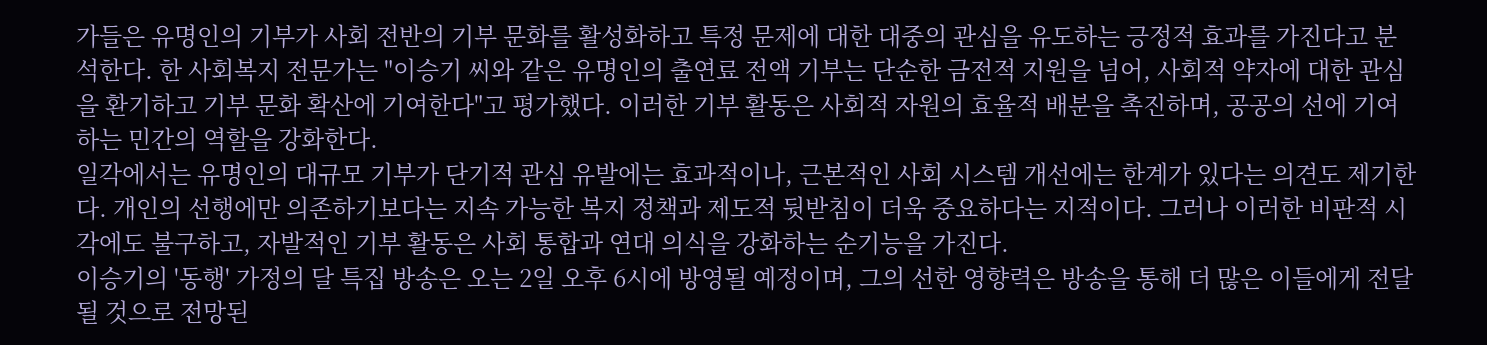가들은 유명인의 기부가 사회 전반의 기부 문화를 활성화하고 특정 문제에 대한 대중의 관심을 유도하는 긍정적 효과를 가진다고 분석한다. 한 사회복지 전문가는 "이승기 씨와 같은 유명인의 출연료 전액 기부는 단순한 금전적 지원을 넘어, 사회적 약자에 대한 관심을 환기하고 기부 문화 확산에 기여한다"고 평가했다. 이러한 기부 활동은 사회적 자원의 효율적 배분을 촉진하며, 공공의 선에 기여하는 민간의 역할을 강화한다.
일각에서는 유명인의 대규모 기부가 단기적 관심 유발에는 효과적이나, 근본적인 사회 시스템 개선에는 한계가 있다는 의견도 제기한다. 개인의 선행에만 의존하기보다는 지속 가능한 복지 정책과 제도적 뒷받침이 더욱 중요하다는 지적이다. 그러나 이러한 비판적 시각에도 불구하고, 자발적인 기부 활동은 사회 통합과 연대 의식을 강화하는 순기능을 가진다.
이승기의 '동행' 가정의 달 특집 방송은 오는 2일 오후 6시에 방영될 예정이며, 그의 선한 영향력은 방송을 통해 더 많은 이들에게 전달될 것으로 전망된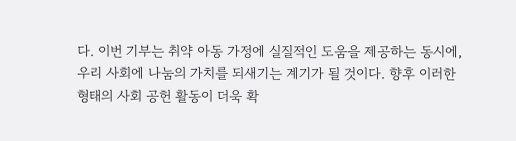다. 이번 기부는 취약 아동 가정에 실질적인 도움을 제공하는 동시에, 우리 사회에 나눔의 가치를 되새기는 계기가 될 것이다. 향후 이러한 형태의 사회 공헌 활동이 더욱 확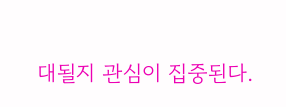대될지 관심이 집중된다.